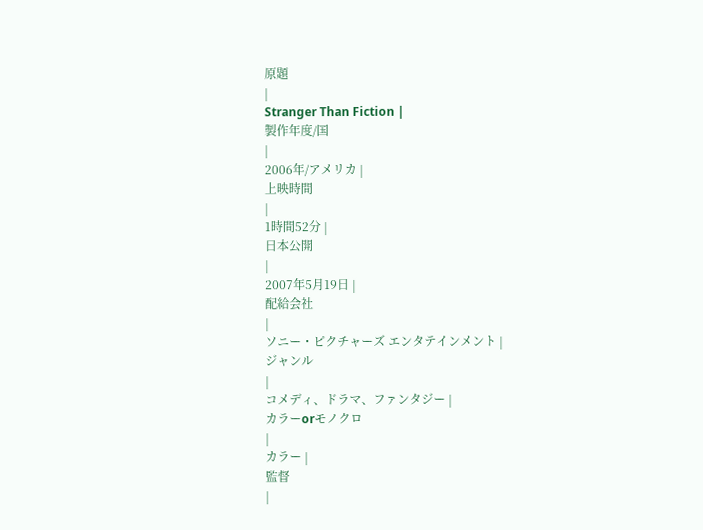原題
|
Stranger Than Fiction |
製作年度/国
|
2006年/アメリカ |
上映時間
|
1時間52分 |
日本公開
|
2007年5月19日 |
配給会社
|
ソニー・ピクチャーズ エンタテインメント |
ジャンル
|
コメディ、ドラマ、ファンタジー |
カラーorモノクロ
|
カラー |
監督
|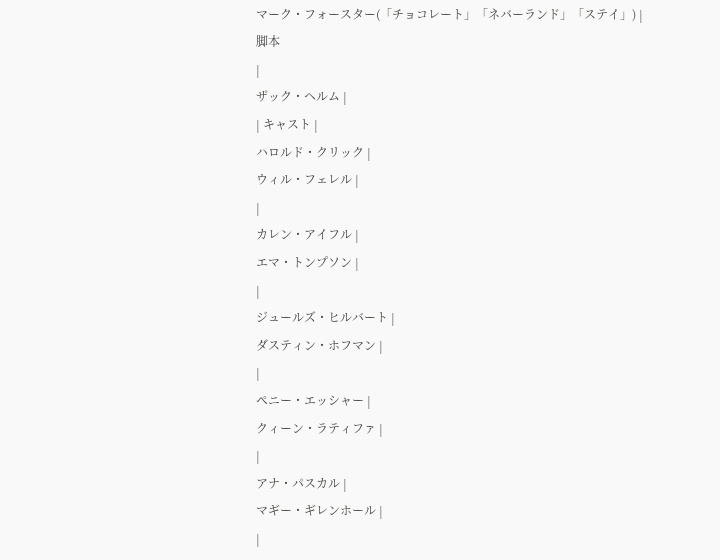マーク・フォースター(「チョコレート」「ネバーランド」「ステイ」) |
脚本
|
ザック・ヘルム |
| キャスト |
ハロルド・クリック |
ウィル・フェレル |
|
カレン・アイフル |
エマ・トンプソン |
|
ジュールズ・ヒルバート |
ダスティン・ホフマン |
|
ペニー・エッシャー |
クィーン・ラティファ |
|
アナ・パスカル |
マギー・ギレンホール |
|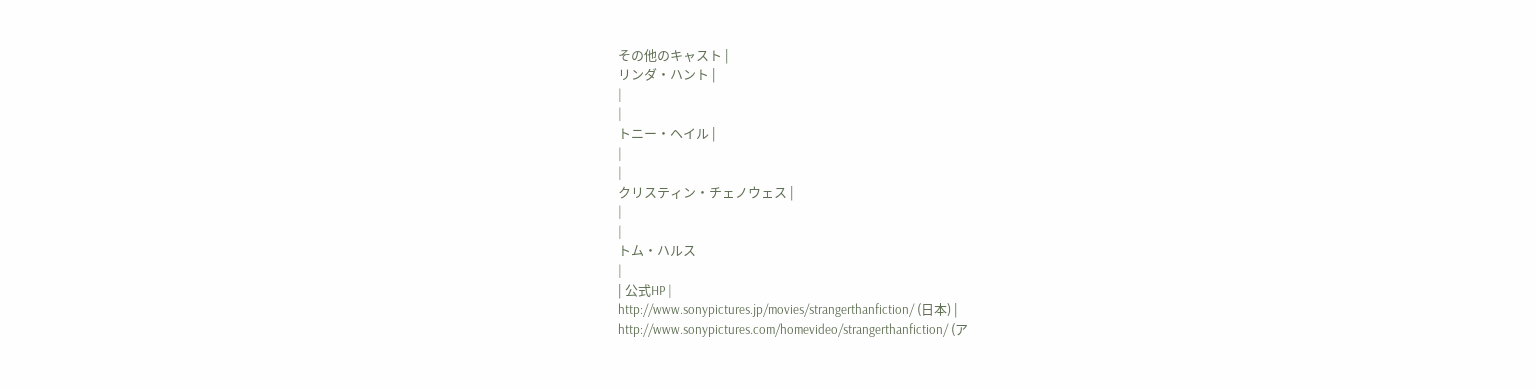その他のキャスト |
リンダ・ハント |
|
|
トニー・ヘイル |
|
|
クリスティン・チェノウェス |
|
|
トム・ハルス
|
| 公式HP |
http://www.sonypictures.jp/movies/strangerthanfiction/ (日本) |
http://www.sonypictures.com/homevideo/strangerthanfiction/ (ア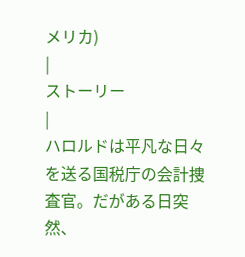メリカ)
|
ストーリー
|
ハロルドは平凡な日々を送る国税庁の会計捜査官。だがある日突然、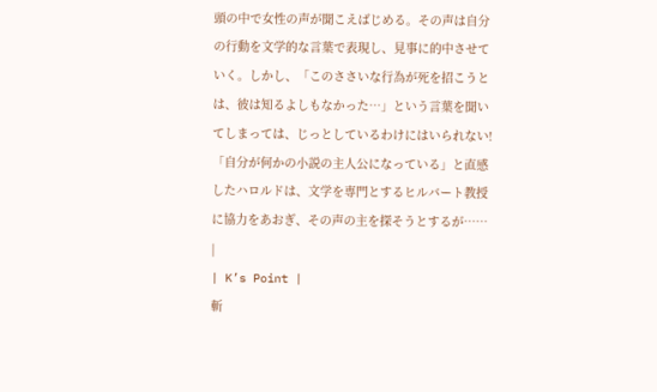頭の中で女性の声が聞こえばじめる。その声は自分の行動を文学的な言葉で表現し、見事に的中させていく。しかし、「このささいな行為が死を招こうとは、彼は知るよしもなかった…」という言葉を聞いてしまっては、じっとしているわけにはいられない! 「自分が何かの小説の主人公になっている」と直感したハロルドは、文学を専門とするヒルバート教授に協力をあおぎ、その声の主を探そうとするが……
|
| K’s Point |
斬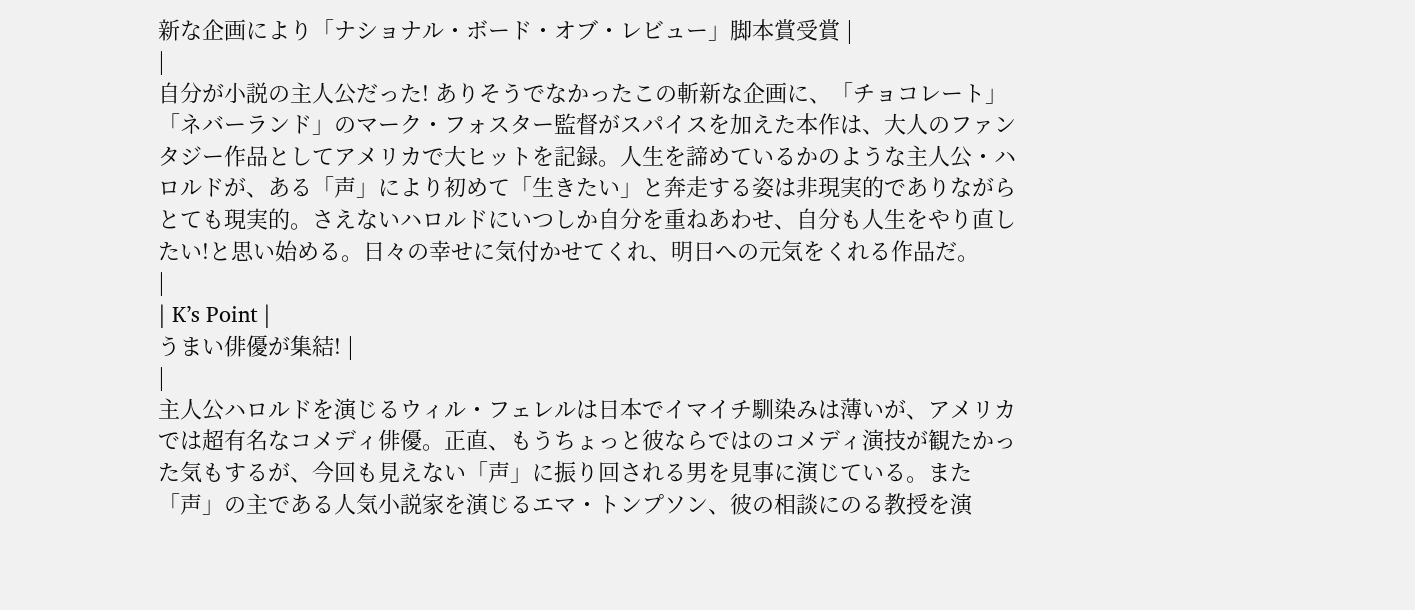新な企画により「ナショナル・ボード・オブ・レビュー」脚本賞受賞 |
|
自分が小説の主人公だった! ありそうでなかったこの斬新な企画に、「チョコレート」「ネバーランド」のマーク・フォスター監督がスパイスを加えた本作は、大人のファンタジー作品としてアメリカで大ヒットを記録。人生を諦めているかのような主人公・ハロルドが、ある「声」により初めて「生きたい」と奔走する姿は非現実的でありながらとても現実的。さえないハロルドにいつしか自分を重ねあわせ、自分も人生をやり直したい!と思い始める。日々の幸せに気付かせてくれ、明日への元気をくれる作品だ。
|
| K’s Point |
うまい俳優が集結! |
|
主人公ハロルドを演じるウィル・フェレルは日本でイマイチ馴染みは薄いが、アメリカでは超有名なコメディ俳優。正直、もうちょっと彼ならではのコメディ演技が観たかった気もするが、今回も見えない「声」に振り回される男を見事に演じている。また「声」の主である人気小説家を演じるエマ・トンプソン、彼の相談にのる教授を演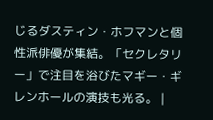じるダスティン・ホフマンと個性派俳優が集結。「セクレタリー」で注目を浴びたマギー・ギレンホールの演技も光る。 |